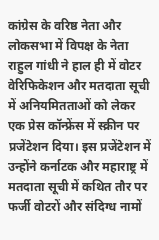कांग्रेस के वरिष्ठ नेता और लोकसभा में विपक्ष के नेता राहुल गांधी ने हाल ही में वोटर वेरिफिकेशन और मतदाता सूची में अनियमितताओं को लेकर एक प्रेस कॉन्फ्रेंस में स्क्रीन पर प्रजेंटेशन दिया। इस प्रजेंटेशन में उन्होंने कर्नाटक और महाराष्ट्र में मतदाता सूची में कथित तौर पर फर्जी वोटरों और संदिग्ध नामों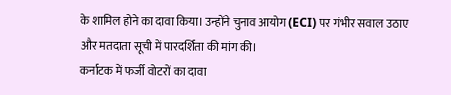के शामिल होने का दावा किया। उन्होंने चुनाव आयोग (ECI) पर गंभीर सवाल उठाए और मतदाता सूची में पारदर्शिता की मांग की।
कर्नाटक में फर्जी वोटरों का दावा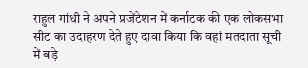राहुल गांधी ने अपने प्रजेंटेशन में कर्नाटक की एक लोकसभा सीट का उदाहरण देते हुए दावा किया कि वहां मतदाता सूची में बड़े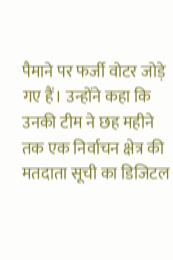पैमाने पर फर्जी वोटर जोड़े गए हैं। उन्होंने कहा कि उनकी टीम ने छह महीने तक एक निर्वाचन क्षेत्र की मतदाता सूची का डिजिटल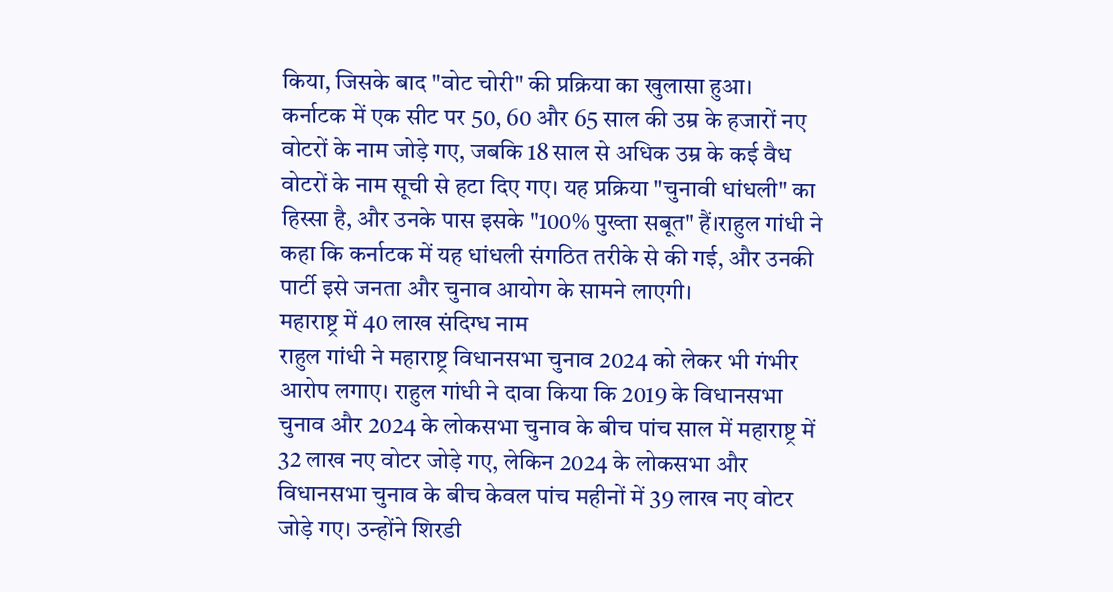किया, जिसके बाद "वोट चोरी" की प्रक्रिया का खुलासा हुआ।
कर्नाटक में एक सीट पर 50, 60 और 65 साल की उम्र के हजारों नए वोटरों के नाम जोड़े गए, जबकि 18 साल से अधिक उम्र के कई वैध वोटरों के नाम सूची से हटा दिए गए। यह प्रक्रिया "चुनावी धांधली" का हिस्सा है, और उनके पास इसके "100% पुख्ता सबूत" हैं।राहुल गांधी ने कहा कि कर्नाटक में यह धांधली संगठित तरीके से की गई, और उनकी पार्टी इसे जनता और चुनाव आयोग के सामने लाएगी।
महाराष्ट्र में 40 लाख संदिग्ध नाम
राहुल गांधी ने महाराष्ट्र विधानसभा चुनाव 2024 को लेकर भी गंभीर आरोप लगाए। राहुल गांधी ने दावा किया कि 2019 के विधानसभा चुनाव और 2024 के लोकसभा चुनाव के बीच पांच साल में महाराष्ट्र में 32 लाख नए वोटर जोड़े गए, लेकिन 2024 के लोकसभा और विधानसभा चुनाव के बीच केवल पांच महीनों में 39 लाख नए वोटर जोड़े गए। उन्होंने शिरडी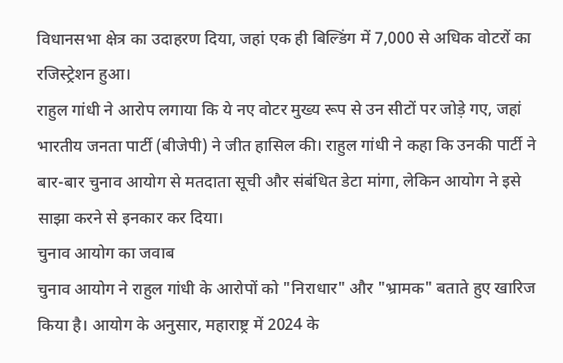विधानसभा क्षेत्र का उदाहरण दिया, जहां एक ही बिल्डिंग में 7,000 से अधिक वोटरों का रजिस्ट्रेशन हुआ।
राहुल गांधी ने आरोप लगाया कि ये नए वोटर मुख्य रूप से उन सीटों पर जोड़े गए, जहां भारतीय जनता पार्टी (बीजेपी) ने जीत हासिल की। राहुल गांधी ने कहा कि उनकी पार्टी ने बार-बार चुनाव आयोग से मतदाता सूची और संबंधित डेटा मांगा, लेकिन आयोग ने इसे साझा करने से इनकार कर दिया।
चुनाव आयोग का जवाब
चुनाव आयोग ने राहुल गांधी के आरोपों को "निराधार" और "भ्रामक" बताते हुए खारिज किया है। आयोग के अनुसार, महाराष्ट्र में 2024 के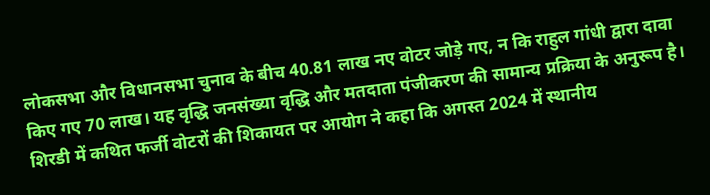लोकसभा और विधानसभा चुनाव के बीच 40.81 लाख नए वोटर जोड़े गए, न कि राहुल गांधी द्वारा दावा किए गए 70 लाख। यह वृद्धि जनसंख्या वृद्धि और मतदाता पंजीकरण की सामान्य प्रक्रिया के अनुरूप है। शिरडी में कथित फर्जी वोटरों की शिकायत पर आयोग ने कहा कि अगस्त 2024 में स्थानीय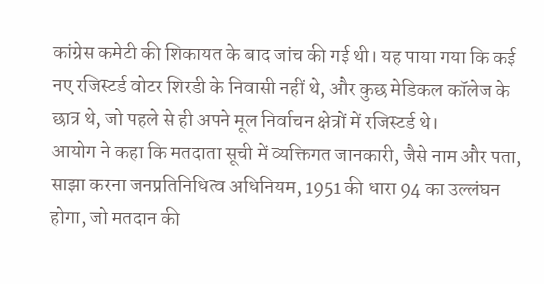कांग्रेस कमेटी की शिकायत के बाद जांच की गई थी। यह पाया गया कि कई नए रजिस्टर्ड वोटर शिरडी के निवासी नहीं थे, और कुछ मेडिकल कॉलेज के छात्र थे, जो पहले से ही अपने मूल निर्वाचन क्षेत्रों में रजिस्टर्ड थे।
आयोग ने कहा कि मतदाता सूची में व्यक्तिगत जानकारी, जैसे नाम और पता, साझा करना जनप्रतिनिधित्व अधिनियम, 1951 की धारा 94 का उल्लंघन होगा, जो मतदान की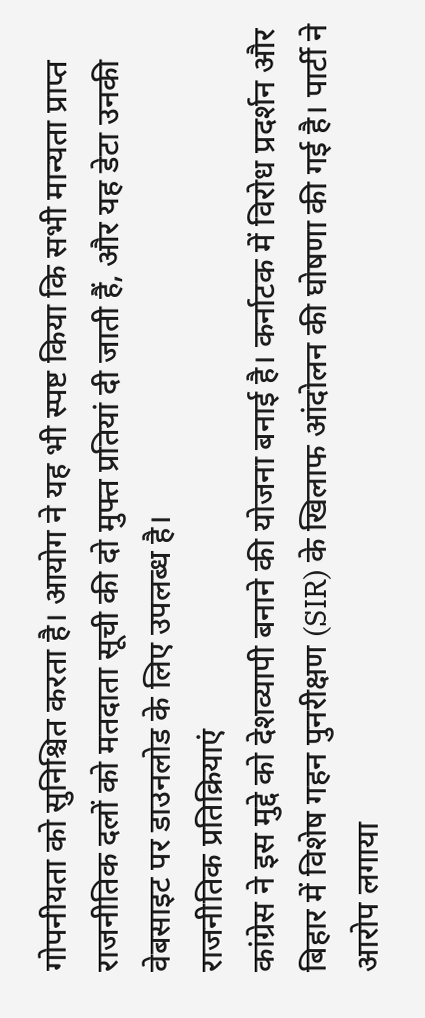गोपनीयता को सुनिश्चित करता है। आयोग ने यह भी स्पष्ट किया कि सभी मान्यता प्राप्त राजनीतिक दलों को मतदाता सूची की दो मुफ्त प्रतियां दी जाती हैं, और यह डेटा उनकी वेबसाइट पर डाउनलोड के लिए उपलब्ध है।
राजनीतिक प्रतिक्रियाएं
कांग्रेस ने इस मुद्दे को देशव्यापी बनाने की योजना बनाई है। कर्नाटक में विरोध प्रदर्शन और बिहार में विशेष गहन पुनरीक्षण (SIR) के खिलाफ आंदोलन की घोषणा की गई है। पार्टी ने आरोप लगाया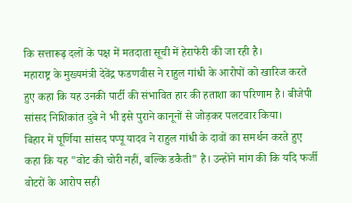कि सत्तारूढ़ दलों के पक्ष में मतदाता सूची में हेराफेरी की जा रही है।
महाराष्ट्र के मुख्यमंत्री देवेंद्र फडणवीस ने राहुल गांधी के आरोपों को खारिज करते हुए कहा कि यह उनकी पार्टी की संभावित हार की हताशा का परिणाम है। बीजेपी सांसद निशिकांत दुबे ने भी इसे पुराने कानूनों से जोड़कर पलटवार किया।
बिहार में पूर्णिया सांसद पप्पू यादव ने राहुल गांधी के दावों का समर्थन करते हुए कहा कि यह "वोट की चोरी नहीं, बल्कि डकैती" है। उन्होंने मांग की कि यदि फर्जी वोटरों के आरोप सही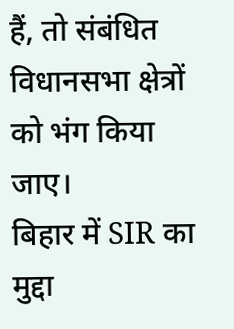हैं, तो संबंधित विधानसभा क्षेत्रों को भंग किया जाए।
बिहार में SIR का मुद्दा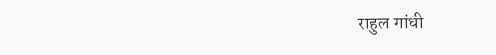राहुल गांधी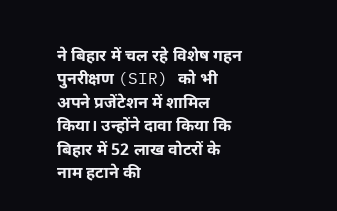ने बिहार में चल रहे विशेष गहन पुनरीक्षण (SIR) को भी अपने प्रजेंटेशन में शामिल किया। उन्होंने दावा किया कि बिहार में 52 लाख वोटरों के नाम हटाने की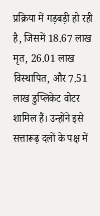प्रक्रिया में गड़बड़ी हो रही है, जिसमें 18.67 लाख मृत, 26.01 लाख विस्थापित, और 7.51 लाख डुप्लिकेट वोटर शामिल हैं। उन्होंने इसे सत्तारूढ़ दलों के पक्ष में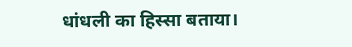धांधली का हिस्सा बताया।